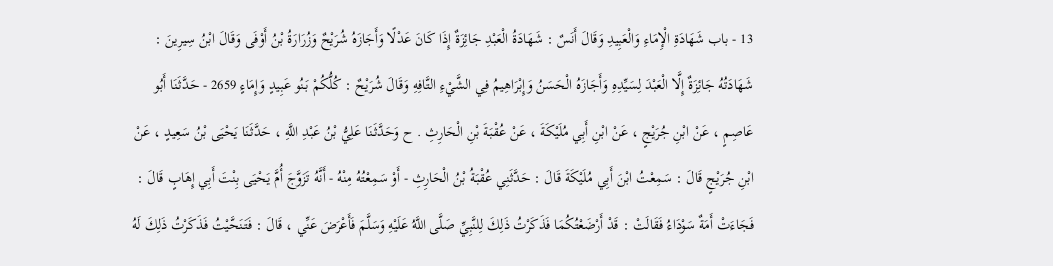13 - باب شَهَادَةِ الْإِمَاءِ وَالْعَبِيدِ وَقَالَ أَنَسٌ : شَهَادَةُ الْعَبْدِ جَائِزَةٌ إِذَا كَانَ عَدْلًا وَأَجَازَهُ شُرَيْحٌ وَزُرَارَةُ بْنُ أَوْفَى وَقَالَ ابْنُ سِيرِينَ : شَهَادَتُهُ جَائِزَةٌ إِلَّا الْعَبْدَ لِسَيِّدِهِ وَأَجَازَهُ الْحَسَنُ وَإِبْرَاهِيمُ فِي الشَّيْءِ التَّافِهِ وَقَالَ شُرَيْحٌ : كُلُّكُمْ بَنُو عَبِيدٍ وَإِمَاءٍ 2659 - حَدَّثَنَا أَبُو عَاصِمٍ ، عَنْ ابْنِ جُرَيْجٍ ، عَنْ ابْنِ أَبِي مُلَيْكَةَ ، عَنْ عُقْبَةَ بْنِ الْحَارِثِ . ح وَحَدَّثَنَا عَلِيُّ بْنُ عَبْدِ اللَّهِ ، حَدَّثَنَا يَحْيَى بْنُ سَعِيدٍ ، عَنْ ابْنِ جُرَيْجٍ قَالَ : سَمِعْتُ ابْنَ أَبِي مُلَيْكَةَ قَالَ : حَدَّثَنِي عُقْبَةُ بْنُ الْحَارِثِ - أَوْ سَمِعْتُهُ مِنْهُ - أَنَّهُ تَزَوَّجَ أُمَّ يَحْيَى بِنْتَ أَبِي إِهَابٍ قَالَ : فَجَاءَتْ أَمَةٌ سَوْدَاءُ فَقَالَتْ : قَدْ أَرْضَعْتُكُمَا فَذَكَرْتُ ذَلِكَ لِلنَّبِيِّ صَلَّى اللَّهُ عَلَيْهِ وَسَلَّمَ فَأَعْرَضَ عَنِّي ، قَالَ : فَتَنَحَّيْتُ فَذَكَرْتُ ذَلِكَ لَهُ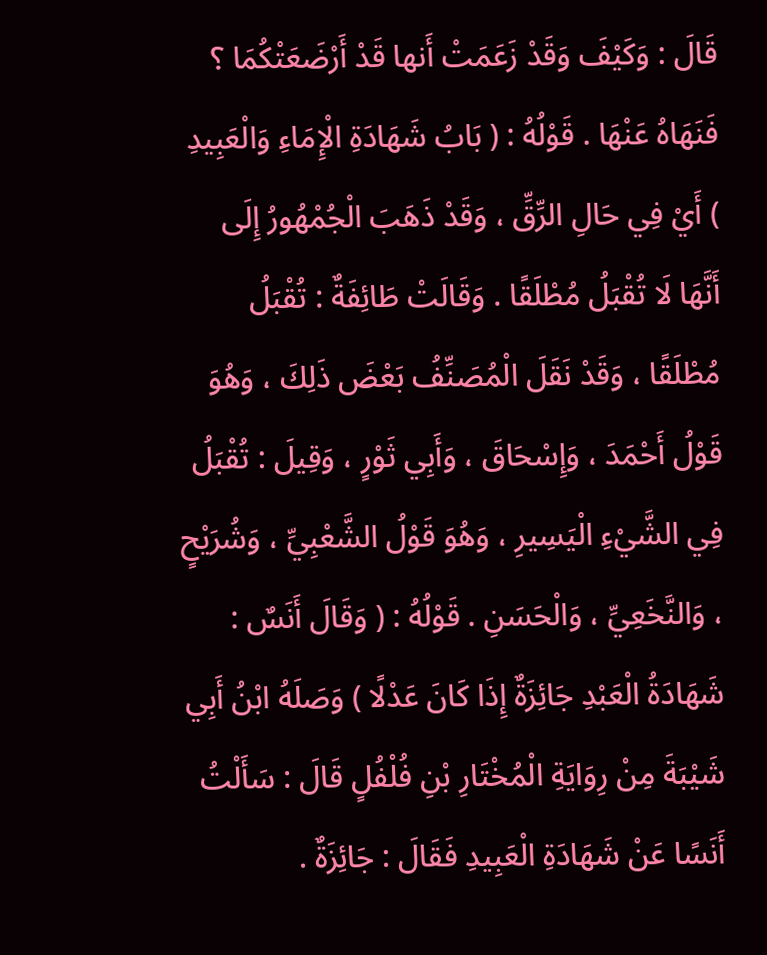قَالَ : وَكَيْفَ وَقَدْ زَعَمَتْ أَنها قَدْ أَرْضَعَتْكُمَا ؟ فَنَهَاهُ عَنْهَا . قَوْلُهُ : ( بَابُ شَهَادَةِ الْإِمَاءِ وَالْعَبِيدِ ) أَيْ فِي حَالِ الرِّقِّ ، وَقَدْ ذَهَبَ الْجُمْهُورُ إِلَى أَنَّهَا لَا تُقْبَلُ مُطْلَقًا . وَقَالَتْ طَائِفَةٌ : تُقْبَلُ مُطْلَقًا ، وَقَدْ نَقَلَ الْمُصَنِّفُ بَعْضَ ذَلِكَ ، وَهُوَ قَوْلُ أَحْمَدَ ، وَإِسْحَاقَ ، وَأَبِي ثَوْرٍ ، وَقِيلَ : تُقْبَلُ فِي الشَّيْءِ الْيَسِيرِ ، وَهُوَ قَوْلُ الشَّعْبِيِّ ، وَشُرَيْحٍ ، وَالنَّخَعِيِّ ، وَالْحَسَنِ . قَوْلُهُ : ( وَقَالَ أَنَسٌ : شَهَادَةُ الْعَبْدِ جَائِزَةٌ إِذَا كَانَ عَدْلًا ) وَصَلَهُ ابْنُ أَبِي شَيْبَةَ مِنْ رِوَايَةِ الْمُخْتَارِ بْنِ فُلْفُلٍ قَالَ : سَأَلْتُ أَنَسًا عَنْ شَهَادَةِ الْعَبِيدِ فَقَالَ : جَائِزَةٌ .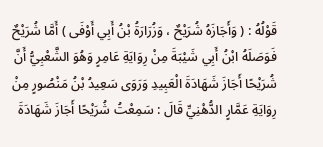قَوْلُهُ : ( وَأَجَازَهُ شُرَيْحٌ ، وَزُرَارَةُ بْنُ أَبِي أَوْفَى ) أَمَّا شُرَيْحٌ فَوَصَلَهُ ابْنُ أَبِي شَيْبَةَ مِنْ رِوَايَةِ عَامِرٍ وَهُوَ الشَّعْبِيُّ أَنَّ شُرَيْحًا أَجَازَ شَهَادَةَ الْعَبِيدِ وَرَوَى سَعِيدُ بْنُ مَنْصُورٍ مِنْ رِوَايَةِ عَمَّارٍ الدُّهْنِيِّ قَالَ : سَمِعْتُ شُرَيْحًا أَجَازَ شَهَادَةَ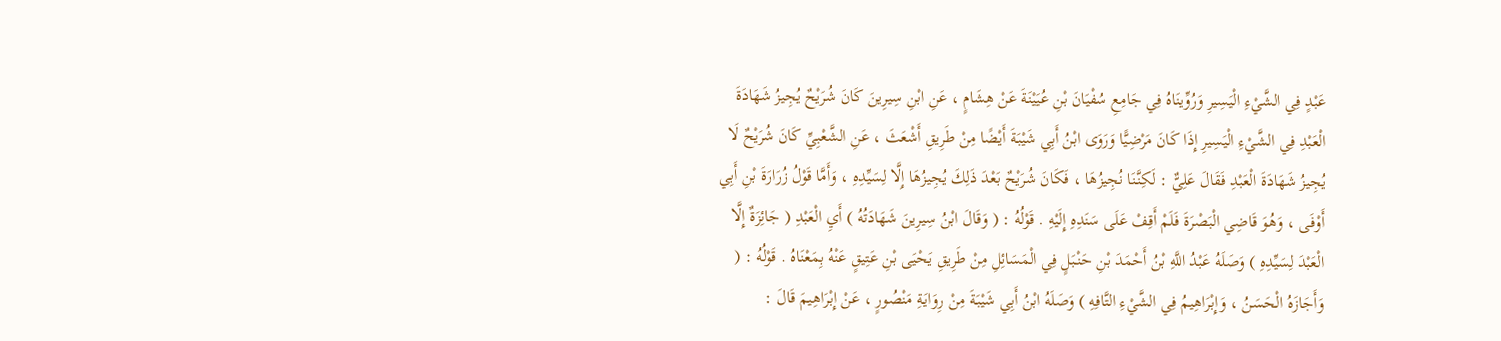عَبْدٍ فِي الشَّيْءِ الْيَسِيرِ وَرُوِّينَاهُ فِي جَامِعِ سُفْيَانَ بْنِ عُيَيْنَةَ عَنْ هِشَامٍ ، عَنِ ابْنِ سِيرِينَ كَانَ شُرَيْحٌ يُجِيزُ شَهَادَةَ الْعَبْدِ فِي الشَّيْءِ الْيَسِيرِ إِذَا كَانَ مَرْضِيًّا وَرَوَى ابْنُ أَبِي شَيْبَةَ أَيْضًا مِنْ طَرِيقِ أَشْعَثَ ، عَنِ الشَّعْبِيِّ كَانَ شُرَيْحٌ لَا يُجِيزُ شَهَادَةَ الْعَبْدِ فَقَالَ عَلِيٌّ : لَكِنَّنَا نُجِيزُهَا ، فَكَانَ شُرَيْحٌ بَعْدَ ذَلِكَ يُجِيزُهَا إِلَّا لِسَيِّدِهِ ، وَأَمَّا قَوْلُ زُرَارَةَ بْنِ أَبِي أَوْفَى ، وَهُوَ قَاضِي الْبَصْرَةَ فَلَمْ أَقِفْ عَلَى سَنَدِهِ إِلَيْهِ . قَوْلُهُ : ( وَقَالَ ابْنُ سِيرِينَ شَهَادَتُهُ ) أَيِ الْعَبْدِ ( جَائِزَةٌ إِلَّا الْعَبْدَ لِسَيِّدِهِ ) وَصَلَهُ عَبْدُ اللَّهِ بْنُ أَحْمَدَ بْنِ حَنْبَلٍ فِي الْمَسَائِلِ مِنْ طَرِيقِ يَحْيَى بْنِ عَتِيقٍ عَنْهُ بِمَعْنَاهُ . قَوْلُهُ : ( وَأَجَازَهُ الْحَسَنُ ، وَإِبْرَاهِيمُ فِي الشَّيْءِ التَّافِهِ ) وَصَلَهُ ابْنُ أَبِي شَيْبَةَ مِنْ رِوَايَةِ مَنْصُورٍ ، عَنْ إِبْرَاهِيمَ قَالَ :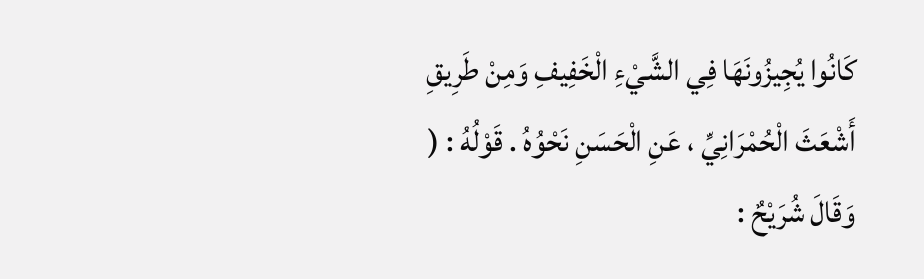كَانُوا يُجِيزُونَهَا فِي الشَّيْءِ الْخَفِيفِ وَمِنْ طَرِيقِ أَشْعَثَ الْحُمْرَانِيِّ ، عَنِ الْحَسَنِ نَحْوُهُ . قَوْلُهُ : ( وَقَالَ شُرَيْحٌ :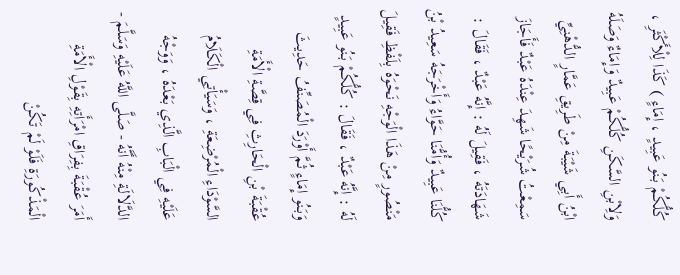كُلُّكُمْ بَنُو عَبِيدٍ ، إِمَاءٍ ) كَذَا لِلْأَكْثَرِ ، وَلِابْنِ السَّكَنِ كُلُّكُمْ عَبِيدٌ وَإِمَاءٌ وَصَلَهُ ابْنُ أَبِي شَيْبَةَ مِنْ طَرِيقِ عَمَّارٍ الدُّهْنِيِّ سَمِعْتُ شُرَيْحًا شَهِدَ عِنْدَهُ عَبْدٌ فَأَجَازَ شَهَادَتَهُ ، فَقِيلَ لَهُ : إِنَّهُ عَبْدٌ ، فَقَالَ : كُلُّنَا عَبِيدٌ وَأُمُّنَا حَوَّاءُ وَأَخْرَجَهُ سَعِيدُ بْنُ مَنْصُورٍ مِنْ هَذَا الْوَجْهِ نَحْوَهُ بِلَفْظِ فَقِيلَ لَهُ : إِنَّهُ عَبْدٌ ، فَقَالَ : كُلُّكُمْ بَنُو عَبِيدٍ وَبَنُو إِمَاءٍ ثُمَّ أَوْرَدَ الْمُصَنِّفُ حَدِيثَ عُقْبَةَ بْنِ الْحَارِثِ فِي قِصَّةِ الْأَمَةِ السَّوْدَاءِ الْمُرْضِعَةِ ، وَسَيَأْتِي الْكَلَامُ عَلَيْهِ فِي الْبَابِ الَّذِي بَعْدَهُ ، وَوَجْهُ الدَّلَالَةِ مِنْهُ أَنَّهُ - صَلَّى اللَّهُ عَلَيْهِ وَسَلَّمَ - أَمَرَ عُقْبَةَ بِفِرَاقِ امْرَأَتِهِ بِقَوْلِ الْأَمَةِ الْمَذْكُورَةِ فَلَوْ لَمْ تَكُنْ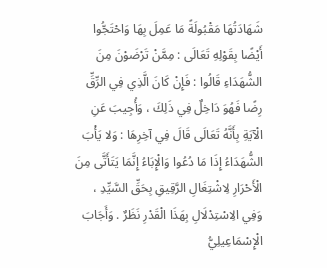شَهَادَتُهَا مَقْبُولَةً مَا عَمِلَ بِهَا وَاحْتَجُّوا أَيْضًا بِقَوْلِهِ تَعَالَى : مِمَّنْ تَرْضَوْنَ مِنَ الشُّهَدَاءِ قَالُوا : فَإِنْ كَانَ الَّذِي فِي الرِّقِّ رِضًا فَهُوَ دَاخِلٌ فِي ذَلِكَ ، وَأُجِيبَ عَنِ الْآيَةِ بِأَنَّهُ تَعَالَى قَالَ فِي آخِرِهَا : وَلا يَأْبَ الشُّهَدَاءُ إِذَا مَا دُعُوا وَالْإِبَاءُ إِنَّمَا يَتَأَتَّى مِنَ الْأَحْرَارِ لِاشْتِغَالِ الرَّقِيقِ بِحَقِّ السَّيِّدِ ، وَفِي الِاسْتِدْلَالِ بِهَذَا الْقَدْرِ نَظَرٌ . وَأَجَابَ الْإِسْمَاعِيلِيُّ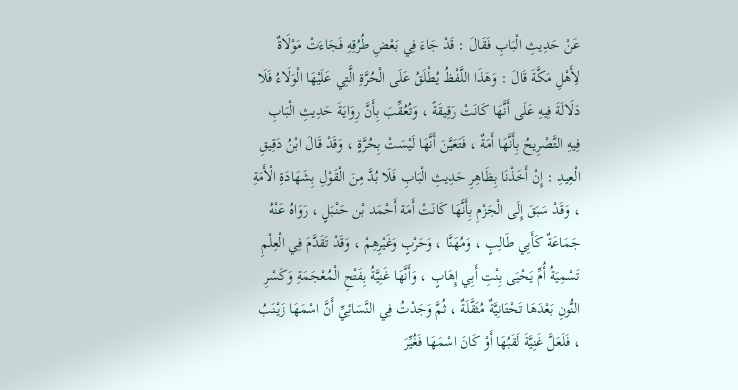عَنْ حَدِيثِ الْبَابِ فَقَالَ : قَدْ جَاءَ فِي بَعْضِ طُرُقِهِ فَجَاءَتْ مَوْلَاةٌ لِأَهْلِ مَكَّةَ قَالَ : وَهَذَا اللَّفْظُ يُطْلَقُ عَلَى الْحُرَّةِ الَّتِي عَلَيْهَا الْوَلَاءُ فَلَا دَلَالَةَ فِيهِ عَلَى أَنَّهَا كَانَتْ رَقِيقَةً ، وَتُعُقِّبَ بِأَنَّ رِوَايَةَ حَدِيثِ الْبَابِ فِيهِ التَّصْرِيحُ بِأَنَّهَا أَمَةٌ ، فَتَعَيَّنَ أَنَّهَا لَيْسَتْ بِحُرَّةٍ ، وَقَدْ قَالَ ابْنُ دَقِيقِ الْعِيدِ : إِنْ أَخَذْنَا بِظَاهِرِ حَدِيثِ الْبَابِ فَلَا بُدَّ مِنَ الْقَوْلِ بِشَهَادَةِ الْأَمَةِ ، وَقَدْ سَبَقَ إِلَى الْجَزْمِ بِأَنَّهَا كَانَتْ أَمَة أَحْمَد بْن حَنْبَلٍ ، رَوَاهُ عَنْهُ جَمَاعَةٌ كَأَبِي طَالِبٍ ، وَمُهَنَّا ، وَحَرْبٍ وَغَيْرِهِمْ ، وَقَدْ تَقَدَّمَ فِي الْعِلْمِ تَسْمِيَةُ أُمِّ يَحْيَى بِنْتِ أَبِي إِهَابٍ ، وَأَنَّهَا غَنِيَّةُ بِفَتْحِ الْمُعْجَمَةِ وَكَسْرِ النُّونِ بَعْدَهَا تَحْتَانِيَّةٌ مُثَقَّلَةٌ ، ثُمَّ وَجَدْتُ فِي النَّسَائِيِّ أَنَّ اسْمَهَا زَيْنَبُ ، فَلَعَلَّ غَنِيَّةَ لَقَبُهَا أَوْ كَانَ اسْمَهَا فَغُيِّرَ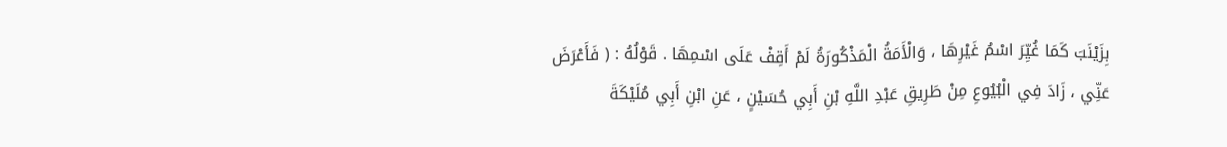بِزَيْنَبَ كَمَا غُيِّرَ اسْمُ غَيْرِهَا ، وَالْأَمَةُ الْمَذْكُورَةُ لَمْ أَقِفْ عَلَى اسْمِهَا . قَوْلُهُ : ( فَأَعْرَضَ عَنِّي ، زَادَ فِي الْبُيُوعِ مِنْ طَرِيقِ عَبْدِ اللَّهِ بْنِ أَبِي حُسَيْنٍ ، عَنِ ابْنِ أَبِي مُلَيْكَةَ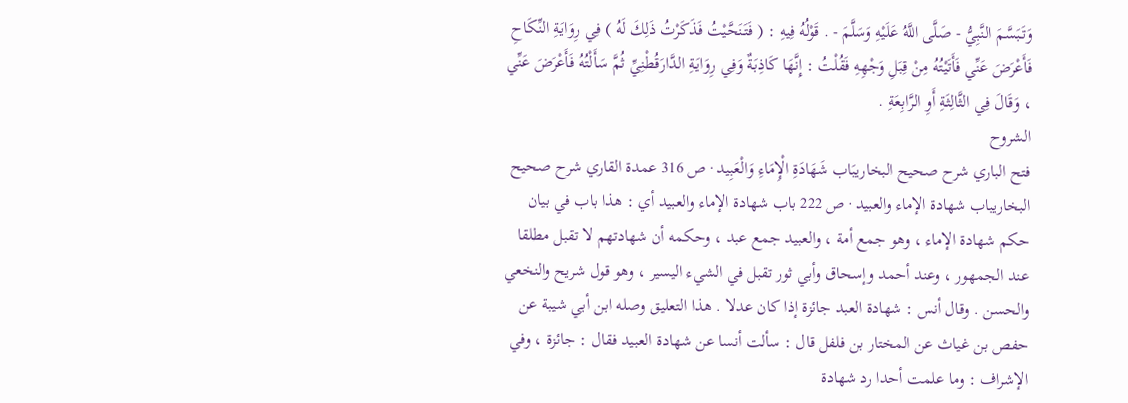وَتَبَسَّمَ النَّبِيُّ - صَلَّى اللَّهُ عَلَيْهِ وَسَلَّمَ - . قَوْلُهُ فِيهِ : ( فَتَنَحَّيْتُ فَذَكَرْتُ ذَلِكَ لَهُ ) فِي رِوَايَةِ النِّكَاحِ فَأَعْرَضَ عَنِّي فَأَتَيْتُهُ مِنْ قِبَلِ وَجْهِهِ فَقُلْتُ : إِنَّهَا كَاذِبَةٌ وَفِي رِوَايَةِ الدَّارَقُطْنِيِّ ثُمَّ سَأَلْتُهُ فَأَعْرَضَ عَنِّي ، وَقَالَ فِي الثَّالِثَةِ أَوِ الرَّابِعَةِ .
الشروح
فتح الباري شرح صحيح البخاريبَاب شَهَادَةِ الْإِمَاءِ وَالْعَبِيد · ص 316 عمدة القاري شرح صحيح البخاريباب شهادة الإماء والعبيد · ص 222 باب شهادة الإماء والعبيد أي : هذا باب في بيان حكم شهادة الإماء ، وهو جمع أمة ، والعبيد جمع عبد ، وحكمه أن شهادتهم لا تقبل مطلقا عند الجمهور ، وعند أحمد وإسحاق وأبي ثور تقبل في الشيء اليسير ، وهو قول شريح والنخعي والحسن . وقال أنس : شهادة العبد جائزة إذا كان عدلا . هذا التعليق وصله ابن أبي شيبة عن حفص بن غياث عن المختار بن فلفل قال : سألت أنسا عن شهادة العبيد فقال : جائزة ، وفي الإشراف : وما علمت أحدا رد شهادة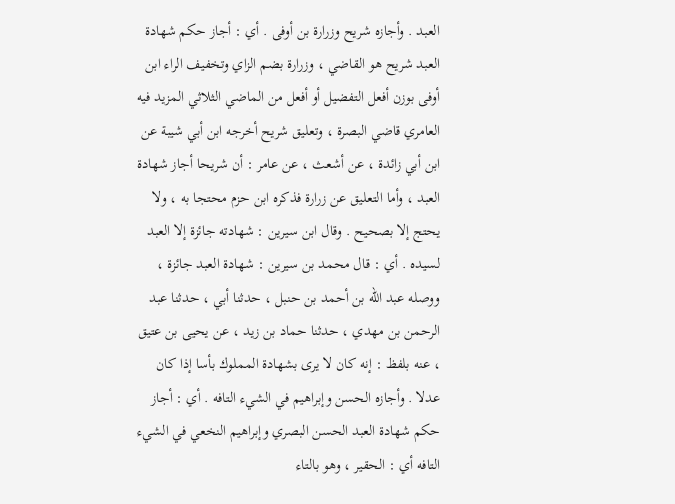العبد . وأجازه شريح وزرارة بن أوفى . أي : أجاز حكم شهادة العبد شريح هو القاضي ، وزرارة بضم الزاي وتخفيف الراء ابن أوفى بوزن أفعل التفضيل أو أفعل من الماضي الثلاثي المزيد فيه العامري قاضي البصرة ، وتعليق شريح أخرجه ابن أبي شيبة عن ابن أبي زائدة ، عن أشعث ، عن عامر : أن شريحا أجاز شهادة العبد ، وأما التعليق عن زرارة فذكره ابن حزم محتجا به ، ولا يحتج إلا بصحيح . وقال ابن سيرين : شهادته جائزة إلا العبد لسيده . أي : قال محمد بن سيرين : شهادة العبد جائزة ، ووصله عبد الله بن أحمد بن حنبل ، حدثنا أبي ، حدثنا عبد الرحمن بن مهدي ، حدثنا حماد بن زيد ، عن يحيى بن عتيق ، عنه بلفظ : إنه كان لا يرى بشهادة المملوك بأسا إذا كان عدلا . وأجازه الحسن وإبراهيم في الشيء التافه . أي : أجاز حكم شهادة العبد الحسن البصري وإبراهيم النخعي في الشيء التافه أي : الحقير ، وهو بالتاء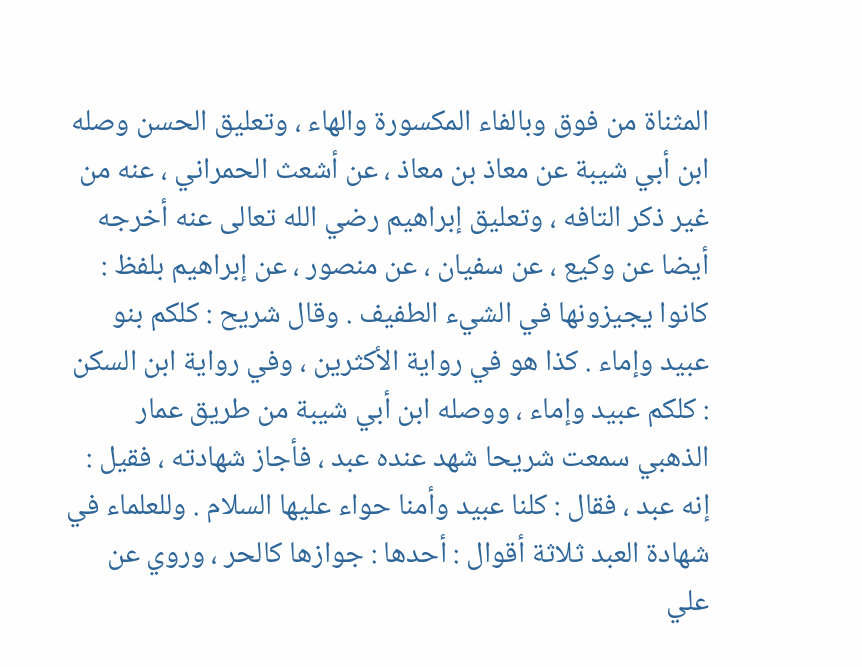المثناة من فوق وبالفاء المكسورة والهاء ، وتعليق الحسن وصله ابن أبي شيبة عن معاذ بن معاذ ، عن أشعث الحمراني ، عنه من غير ذكر التافه ، وتعليق إبراهيم رضي الله تعالى عنه أخرجه أيضا عن وكيع ، عن سفيان ، عن منصور ، عن إبراهيم بلفظ : كانوا يجيزونها في الشيء الطفيف . وقال شريح : كلكم بنو عبيد وإماء . كذا هو في رواية الأكثرين ، وفي رواية ابن السكن : كلكم عبيد وإماء ، ووصله ابن أبي شيبة من طريق عمار الذهبي سمعت شريحا شهد عنده عبد ، فأجاز شهادته ، فقيل : إنه عبد ، فقال : كلنا عبيد وأمنا حواء عليها السلام . وللعلماء في شهادة العبد ثلاثة أقوال : أحدها : جوازها كالحر ، وروي عن علي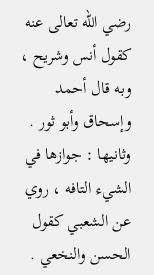رضي الله تعالى عنه كقول أنس وشريح ، وبه قال أحمد وإسحاق وأبو ثور . وثانيها : جوازها في الشيء التافه ، روي عن الشعبي كقول الحسن والنخعي .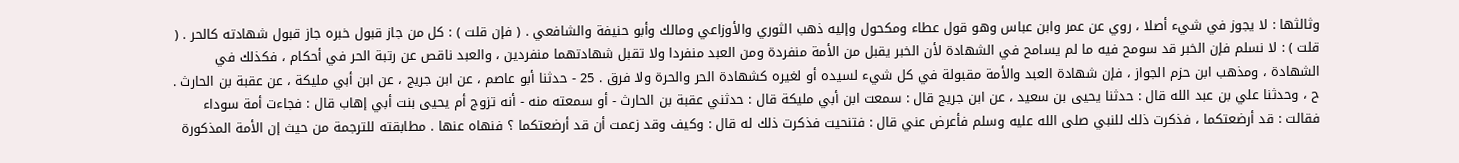وثالثها : لا يجوز في شيء أصلا ، روي عن عمر وابن عباس وهو قول عطاء ومكحول وإليه ذهب الثوري والأوزاعي ومالك وأبو حنيفة والشافعي . ( فإن قلت ) : كل من جاز قبول خبره جاز قبول شهادته كالحر . ( قلت ) : لا نسلم فإن الخبر قد سومح فيه ما لم يسامح في الشهادة لأن الخبر يقبل من الأمة منفردة ومن العبد منفردا ولا تقبل شهادتهما منفردين ، والعبد ناقص عن رتبة الحر في أحكام ، فكذلك في الشهادة ، ومذهب ابن حزم الجواز ، فإن شهادة العبد والأمة مقبولة في كل شيء لسيده أو لغيره كشهادة الحر والحرة ولا فرق . 25 - حدثنا أبو عاصم ، عن ابن جريج ، عن ابن أبي مليكة ، عن عقبة بن الحارث . ح ، وحدثنا علي بن عبد الله قال : حدثنا يحيى بن سعيد ، عن ابن جريج قال : سمعت ابن أبي مليكة قال : حدثني عقبة بن الحارث - أو سمعته منه - أنه تزوج أم يحيى بنت أبي إهاب قال : فجاءت أمة سوداء فقالت : قد أرضعتكما ، فذكرت ذلك للنبي صلى الله عليه وسلم فأعرض عني قال : فتنحيت فذكرت ذلك له قال : وكيف وقد زعمت أن قد أرضعتكما ؟ فنهاه عنها . مطابقته للترجمة من حيث إن الأمة المذكورة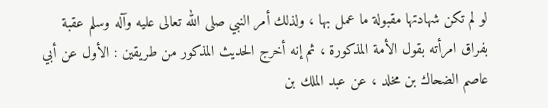لو لم تكن شهادتها مقبولة ما عمل بها ، ولذلك أمر النبي صلى الله تعالى عليه وآله وسلم عقبة بفراق امرأته بقول الأمة المذكورة ، ثم إنه أخرج الحديث المذكور من طريقين : الأول عن أبي عاصم الضحاك بن مخلد ، عن عبد الملك بن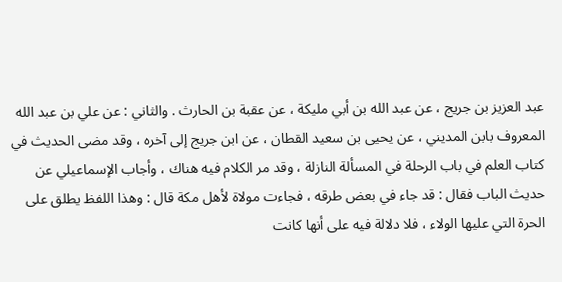عبد العزيز بن جريج ، عن عبد الله بن أبي مليكة ، عن عقبة بن الحارث . والثاني : عن علي بن عبد الله المعروف بابن المديني ، عن يحيى بن سعيد القطان ، عن ابن جريج إلى آخره ، وقد مضى الحديث في كتاب العلم في باب الرحلة في المسألة النازلة ، وقد مر الكلام فيه هناك ، وأجاب الإسماعيلي عن حديث الباب فقال : قد جاء في بعض طرقه ، فجاءت مولاة لأهل مكة قال : وهذا اللفظ يطلق على الحرة التي عليها الولاء ، فلا دلالة فيه على أنها كانت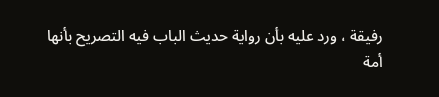رفيقة ، ورد عليه بأن رواية حديث الباب فيه التصريح بأنها أمة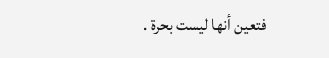فتعين أنها ليست بحرة .